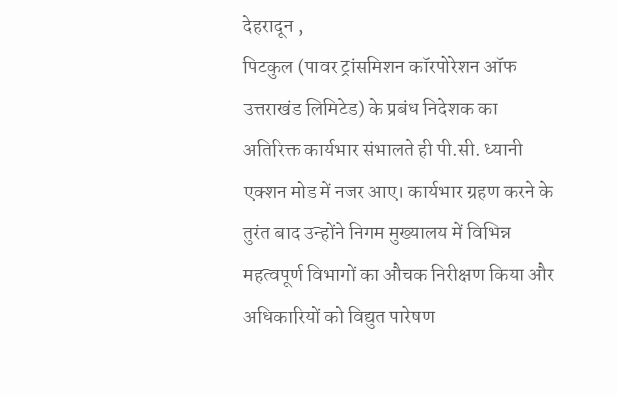देहरादून ,
पिटकुल (पावर ट्रांसमिशन कॉरपोरेशन ऑफ उत्तराखंड लिमिटेड) के प्रबंध निदेशक का अतिरिक्त कार्यभार संभालते ही पी.सी. ध्यानी एक्शन मोड में नजर आए। कार्यभार ग्रहण करने के तुरंत बाद उन्होंने निगम मुख्यालय में विभिन्न महत्वपूर्ण विभागों का औचक निरीक्षण किया और अधिकारियों को विद्युत पारेषण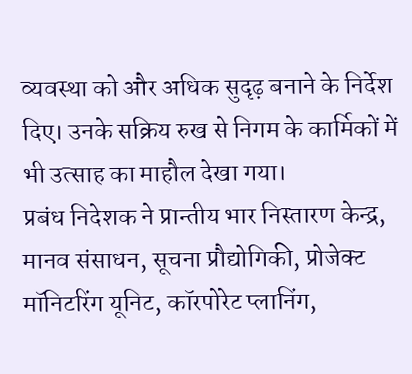व्यवस्था को और अधिक सुदृढ़ बनाने के निर्देश दिए। उनके सक्रिय रुख से निगम के कार्मिकों में भी उत्साह का माहौल देखा गया।
प्रबंध निदेशक ने प्रान्तीय भार निस्तारण केन्द्र, मानव संसाधन, सूचना प्रौद्योगिकी, प्रोजेक्ट मॉनिटरिंग यूनिट, कॉरपोरेट प्लानिंग,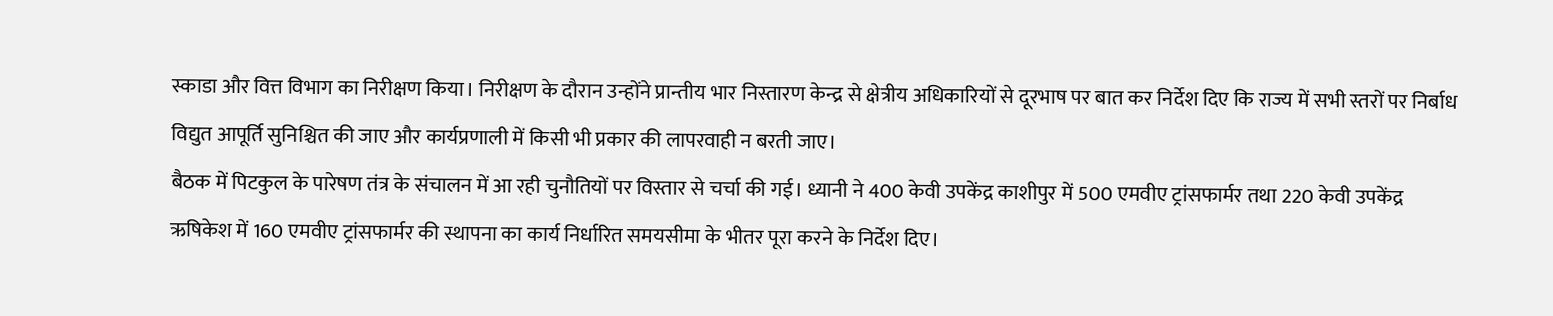स्काडा और वित्त विभाग का निरीक्षण किया। निरीक्षण के दौरान उन्होंने प्रान्तीय भार निस्तारण केन्द्र से क्षेत्रीय अधिकारियों से दूरभाष पर बात कर निर्देश दिए कि राज्य में सभी स्तरों पर निर्बाध विद्युत आपूर्ति सुनिश्चित की जाए और कार्यप्रणाली में किसी भी प्रकार की लापरवाही न बरती जाए।
बैठक में पिटकुल के पारेषण तंत्र के संचालन में आ रही चुनौतियों पर विस्तार से चर्चा की गई। ध्यानी ने 400 केवी उपकेंद्र काशीपुर में 500 एमवीए ट्रांसफार्मर तथा 220 केवी उपकेंद्र ऋषिकेश में 160 एमवीए ट्रांसफार्मर की स्थापना का कार्य निर्धारित समयसीमा के भीतर पूरा करने के निर्देश दिए।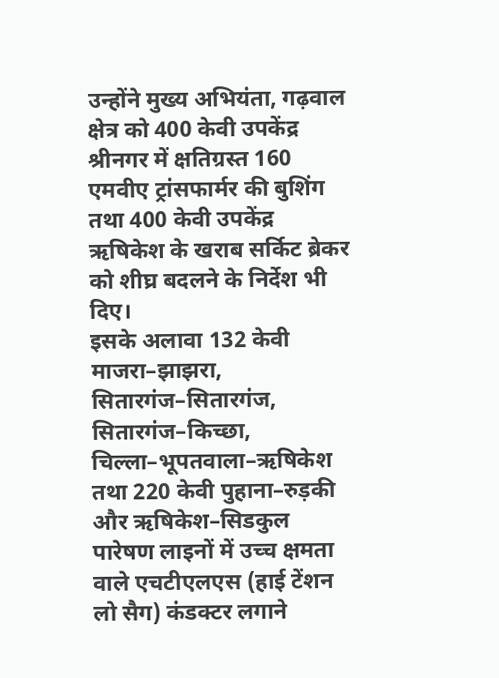उन्होंने मुख्य अभियंता, गढ़वाल क्षेत्र को 400 केवी उपकेंद्र श्रीनगर में क्षतिग्रस्त 160 एमवीए ट्रांसफार्मर की बुशिंग तथा 400 केवी उपकेंद्र ऋषिकेश के खराब सर्किट ब्रेकर को शीघ्र बदलने के निर्देश भी दिए।
इसके अलावा 132 केवी माजरा–झाझरा, सितारगंज–सितारगंज, सितारगंज–किच्छा, चिल्ला–भूपतवाला–ऋषिकेश तथा 220 केवी पुहाना–रुड़की और ऋषिकेश–सिडकुल पारेषण लाइनों में उच्च क्षमता वाले एचटीएलएस (हाई टेंशन लो सैग) कंडक्टर लगाने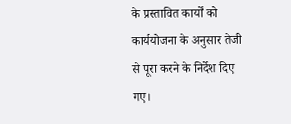के प्रस्तावित कार्यों को कार्ययोजना के अनुसार तेजी से पूरा करने के निर्देश दिए गए।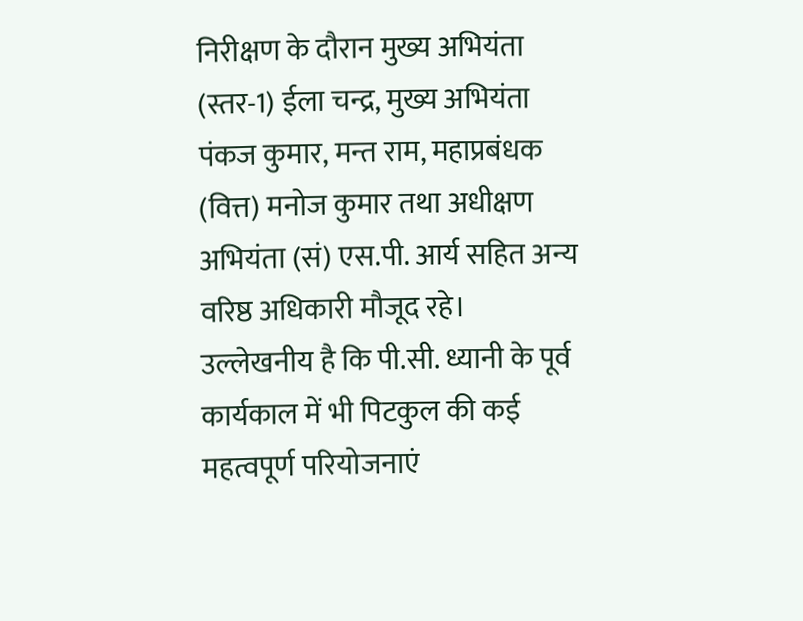निरीक्षण के दौरान मुख्य अभियंता (स्तर-1) ईला चन्द्र, मुख्य अभियंता पंकज कुमार, मन्त राम, महाप्रबंधक (वित्त) मनोज कुमार तथा अधीक्षण अभियंता (सं) एस.पी. आर्य सहित अन्य वरिष्ठ अधिकारी मौजूद रहे।
उल्लेखनीय है कि पी.सी. ध्यानी के पूर्व कार्यकाल में भी पिटकुल की कई महत्वपूर्ण परियोजनाएं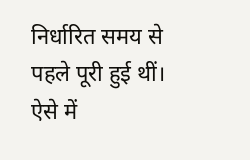निर्धारित समय से पहले पूरी हुई थीं। ऐसे में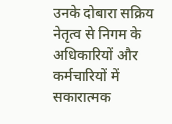उनके दोबारा सक्रिय नेतृत्व से निगम के अधिकारियों और कर्मचारियों में सकारात्मक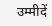उम्मीदें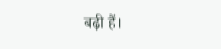बढ़ी हैं।